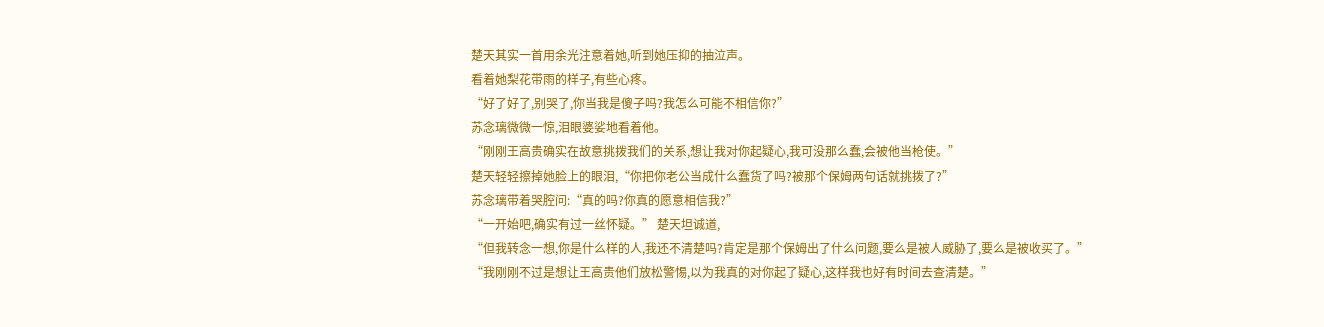楚天其实一首用余光注意着她,听到她压抑的抽泣声。
看着她梨花带雨的样子,有些心疼。
“好了好了,别哭了,你当我是傻子吗?我怎么可能不相信你?”
苏念璃微微一惊,泪眼婆娑地看着他。
“刚刚王高贵确实在故意挑拨我们的关系,想让我对你起疑心,我可没那么蠢,会被他当枪使。”
楚天轻轻擦掉她脸上的眼泪,“你把你老公当成什么蠢货了吗?被那个保姆两句话就挑拨了?”
苏念璃带着哭腔问:“真的吗?你真的愿意相信我?”
“一开始吧,确实有过一丝怀疑。” 楚天坦诚道,
“但我转念一想,你是什么样的人,我还不清楚吗?肯定是那个保姆出了什么问题,要么是被人威胁了,要么是被收买了。”
“我刚刚不过是想让王高贵他们放松警惕,以为我真的对你起了疑心,这样我也好有时间去查清楚。”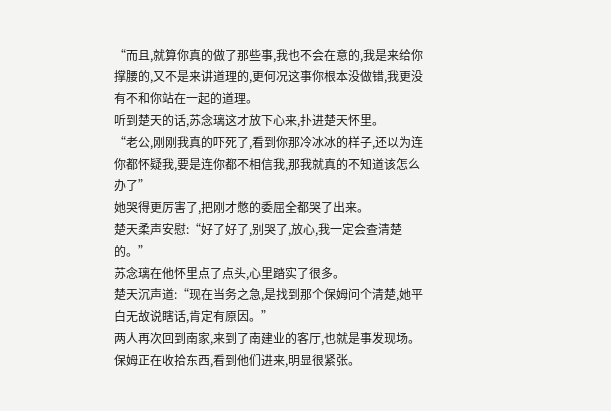“而且,就算你真的做了那些事,我也不会在意的,我是来给你撑腰的,又不是来讲道理的,更何况这事你根本没做错,我更没有不和你站在一起的道理。
听到楚天的话,苏念璃这才放下心来,扑进楚天怀里。
“老公,刚刚我真的吓死了,看到你那冷冰冰的样子,还以为连你都怀疑我,要是连你都不相信我,那我就真的不知道该怎么办了”
她哭得更厉害了,把刚才憋的委屈全都哭了出来。
楚天柔声安慰:“好了好了,别哭了,放心,我一定会查清楚的。”
苏念璃在他怀里点了点头,心里踏实了很多。
楚天沉声道:“现在当务之急,是找到那个保姆问个清楚,她平白无故说瞎话,肯定有原因。”
两人再次回到南家,来到了南建业的客厅,也就是事发现场。
保姆正在收拾东西,看到他们进来,明显很紧张。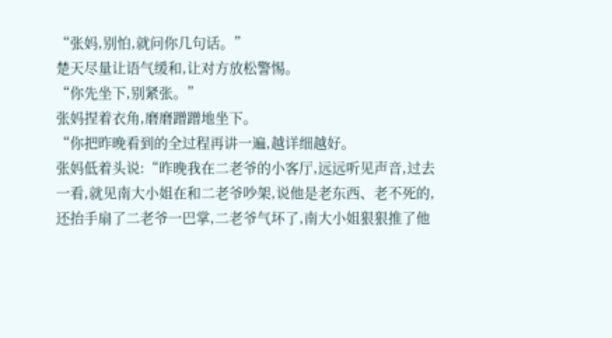“张妈,别怕,就问你几句话。”
楚天尽量让语气缓和,让对方放松警惕。
“你先坐下,别紧张。”
张妈捏着衣角,磨磨蹭蹭地坐下。
“你把昨晚看到的全过程再讲一遍,越详细越好。
张妈低着头说:“昨晚我在二老爷的小客厅,远远听见声音,过去一看,就见南大小姐在和二老爷吵架,说他是老东西、老不死的,还抬手扇了二老爷一巴掌,二老爷气坏了,南大小姐狠狠推了他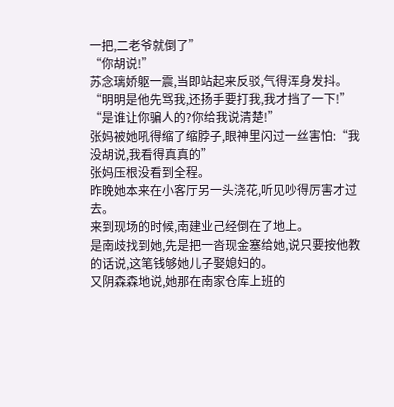一把,二老爷就倒了”
“你胡说!”
苏念璃娇躯一震,当即站起来反驳,气得浑身发抖。
“明明是他先骂我,还扬手要打我,我才挡了一下!”
“是谁让你骗人的?你给我说清楚!”
张妈被她吼得缩了缩脖子,眼神里闪过一丝害怕:“我没胡说,我看得真真的”
张妈压根没看到全程。
昨晚她本来在小客厅另一头浇花,听见吵得厉害才过去。
来到现场的时候,南建业己经倒在了地上。
是南歧找到她,先是把一沓现金塞给她,说只要按他教的话说,这笔钱够她儿子娶媳妇的。
又阴森森地说,她那在南家仓库上班的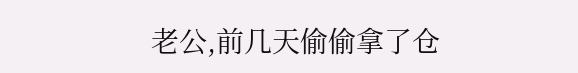老公,前几天偷偷拿了仓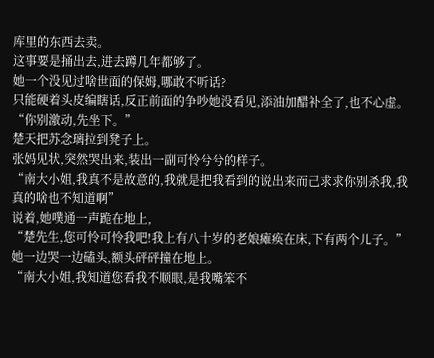库里的东西去卖。
这事要是捅出去,进去蹲几年都够了。
她一个没见过啥世面的保姆,哪敢不听话?
只能硬着头皮编瞎话,反正前面的争吵她没看见,添油加醋补全了,也不心虚。
“你别激动,先坐下。”
楚天把苏念璃拉到凳子上。
张妈见状,突然哭出来,装出一副可怜兮兮的样子。
“南大小姐,我真不是故意的,我就是把我看到的说出来而己求求你别杀我,我真的啥也不知道啊”
说着,她噗通一声跪在地上,
“楚先生,您可怜可怜我吧!我上有八十岁的老娘瘫痪在床,下有两个儿子。”
她一边哭一边磕头,额头砰砰撞在地上。
“南大小姐,我知道您看我不顺眼,是我嘴笨不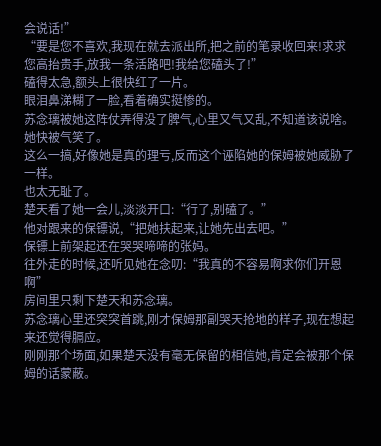会说话!”
“要是您不喜欢,我现在就去派出所,把之前的笔录收回来!求求您高抬贵手,放我一条活路吧!我给您磕头了!”
磕得太急,额头上很快红了一片。
眼泪鼻涕糊了一脸,看着确实挺惨的。
苏念璃被她这阵仗弄得没了脾气,心里又气又乱,不知道该说啥。
她快被气笑了。
这么一搞,好像她是真的理亏,反而这个诬陷她的保姆被她威胁了一样。
也太无耻了。
楚天看了她一会儿,淡淡开口:“行了,别磕了。”
他对跟来的保镖说,“把她扶起来,让她先出去吧。”
保镖上前架起还在哭哭啼啼的张妈。
往外走的时候,还听见她在念叨:“我真的不容易啊求你们开恩啊”
房间里只剩下楚天和苏念璃。
苏念璃心里还突突首跳,刚才保姆那副哭天抢地的样子,现在想起来还觉得膈应。
刚刚那个场面,如果楚天没有毫无保留的相信她,肯定会被那个保姆的话蒙蔽。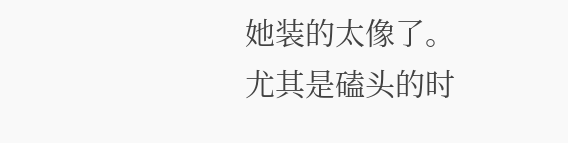她装的太像了。
尤其是磕头的时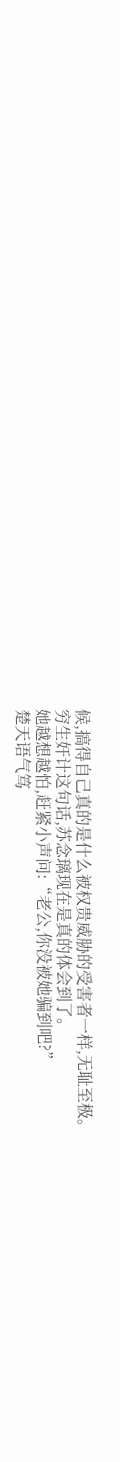候,搞得自己真的是什么被权贵威胁的受害者一样,无耻至极。
穷生奸计这句话,苏念璃现在是真的体会到了。
她越想越怕,赶紧小声问:“老公,你没被她骗到吧?”
楚天语气笃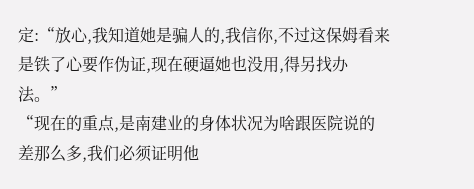定:“放心,我知道她是骗人的,我信你,不过这保姆看来是铁了心要作伪证,现在硬逼她也没用,得另找办法。”
“现在的重点,是南建业的身体状况为啥跟医院说的差那么多,我们必须证明他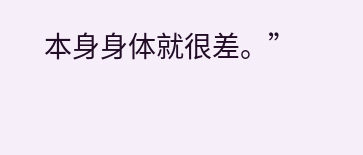本身身体就很差。”